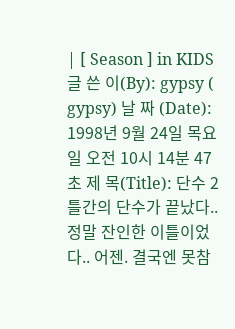| [ Season ] in KIDS 글 쓴 이(By): gypsy ( gypsy) 날 짜 (Date): 1998년 9월 24일 목요일 오전 10시 14분 47초 제 목(Title): 단수 2틀간의 단수가 끝났다.. 정말 잔인한 이틀이었다.. 어젠. 결국엔 못참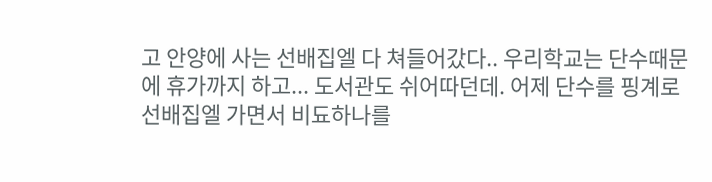고 안양에 사는 선배집엘 다 쳐들어갔다.. 우리학교는 단수때문에 휴가까지 하고... 도서관도 쉬어따던데. 어제 단수를 핑계로 선배집엘 가면서 비됴하나를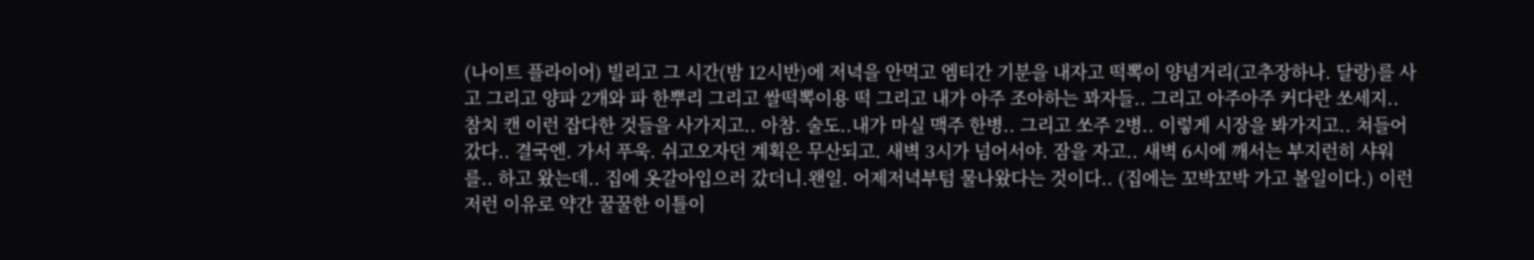(나이트 플라이어) 빌리고 그 시간(밤 12시반)에 저녁을 안먹고 엠티간 기분을 내자고 떡뽁이 양념거리(고추장하나. 달랑)를 사고 그리고 양파 2개와 파 한뿌리 그리고 쌀떡뽁이용 떡 그리고 내가 아주 조아하는 꽈자들.. 그리고 아주아주 커다란 쏘세지.. 참치 캔 이런 잡다한 것들을 사가지고.. 아참. 술도..내가 마실 맥주 한병.. 그리고 쏘주 2병.. 이렇게 시장을 봐가지고.. 쳐들어갔다.. 결국엔. 가서 푸욱. 쉬고오자던 계획은 무산되고. 새벽 3시가 넘어서야. 잠을 자고.. 새벽 6시에 깨서는 부지런히 샤워를.. 하고 왔는데.. 집에 옷갈아입으러 갔더니.왠일. 어제저녁부텀 물나왔다는 것이다.. (집에는 꼬박꼬박 가고 볼일이다.) 이런저런 이유로 약간 꿀꿀한 이틀이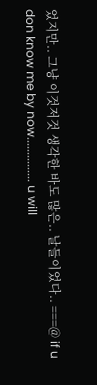었지만.. 그냥 이것저것 생각한 바도 많은.. 날들이었다.. ===@ if u don know me by now............... u will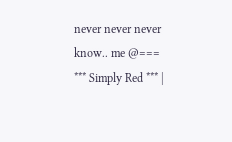never never never know.. me @=== *** Simply Red *** |